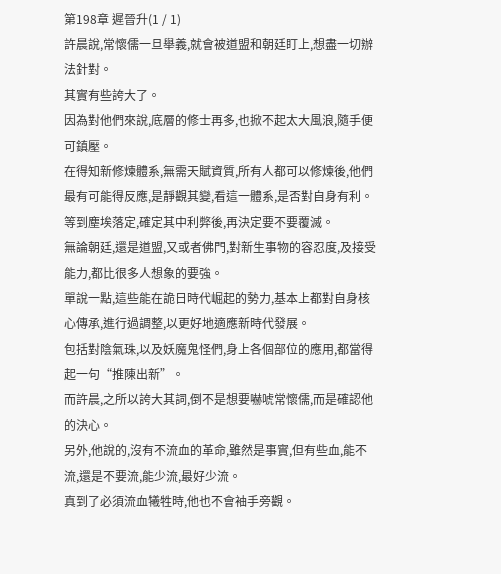第198章 遲晉升(1 / 1)
許晨說,常懷儒一旦舉義,就會被道盟和朝廷盯上,想盡一切辦法針對。
其實有些誇大了。
因為對他們來說,底層的修士再多,也掀不起太大風浪,隨手便可鎮壓。
在得知新修煉體系,無需天賦資質,所有人都可以修煉後,他們最有可能得反應,是靜觀其變,看這一體系,是否對自身有利。
等到塵埃落定,確定其中利弊後,再決定要不要覆滅。
無論朝廷,還是道盟,又或者佛門,對新生事物的容忍度,及接受能力,都比很多人想象的要強。
單說一點,這些能在詭日時代崛起的勢力,基本上都對自身核心傳承,進行過調整,以更好地適應新時代發展。
包括對陰氣珠,以及妖魔鬼怪們,身上各個部位的應用,都當得起一句“推陳出新”。
而許晨,之所以誇大其詞,倒不是想要嚇唬常懷儒,而是確認他的決心。
另外,他說的,沒有不流血的革命,雖然是事實,但有些血,能不流,還是不要流,能少流,最好少流。
真到了必須流血犧牲時,他也不會袖手旁觀。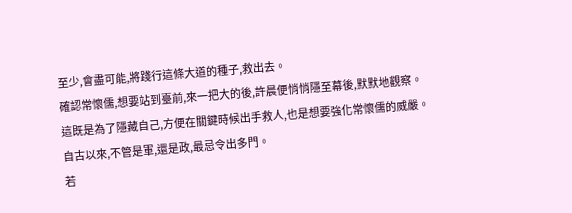至少,會盡可能,將踐行這條大道的種子,救出去。
確認常懷儒,想要站到臺前,來一把大的後,許晨便悄悄隱至幕後,默默地觀察。
這既是為了隱藏自己,方便在關鍵時候出手救人,也是想要強化常懷儒的威嚴。
自古以來,不管是軍,還是政,最忌令出多門。
若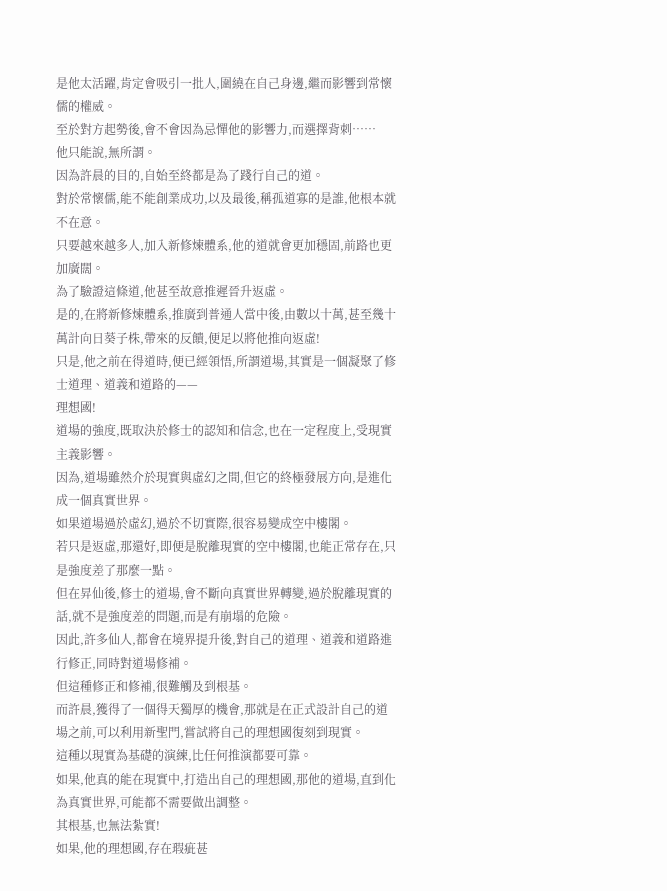是他太活躍,肯定會吸引一批人,圍繞在自己身邊,繼而影響到常懷儒的權威。
至於對方起勢後,會不會因為忌憚他的影響力,而選擇背刺……
他只能說,無所謂。
因為許晨的目的,自始至終都是為了踐行自己的道。
對於常懷儒,能不能創業成功,以及最後,稱孤道寡的是誰,他根本就不在意。
只要越來越多人,加入新修煉體系,他的道就會更加穩固,前路也更加廣闊。
為了驗證這條道,他甚至故意推遲晉升返虛。
是的,在將新修煉體系,推廣到普通人當中後,由數以十萬,甚至幾十萬計向日葵子株,帶來的反饋,便足以將他推向返虛!
只是,他之前在得道時,便已經領悟,所謂道場,其實是一個凝聚了修士道理、道義和道路的——
理想國!
道場的強度,既取決於修士的認知和信念,也在一定程度上,受現實主義影響。
因為,道場雖然介於現實與虛幻之間,但它的終極發展方向,是進化成一個真實世界。
如果道場過於虛幻,過於不切實際,很容易變成空中樓閣。
若只是返虛,那還好,即便是脫離現實的空中樓閣,也能正常存在,只是強度差了那麼一點。
但在昇仙後,修士的道場,會不斷向真實世界轉變,過於脫離現實的話,就不是強度差的問題,而是有崩塌的危險。
因此,許多仙人,都會在境界提升後,對自己的道理、道義和道路進行修正,同時對道場修補。
但這種修正和修補,很難觸及到根基。
而許晨,獲得了一個得天獨厚的機會,那就是在正式設計自己的道場之前,可以利用新聖門,嘗試將自己的理想國復刻到現實。
這種以現實為基礎的演練,比任何推演都要可靠。
如果,他真的能在現實中,打造出自己的理想國,那他的道場,直到化為真實世界,可能都不需要做出調整。
其根基,也無法紮實!
如果,他的理想國,存在瑕疵甚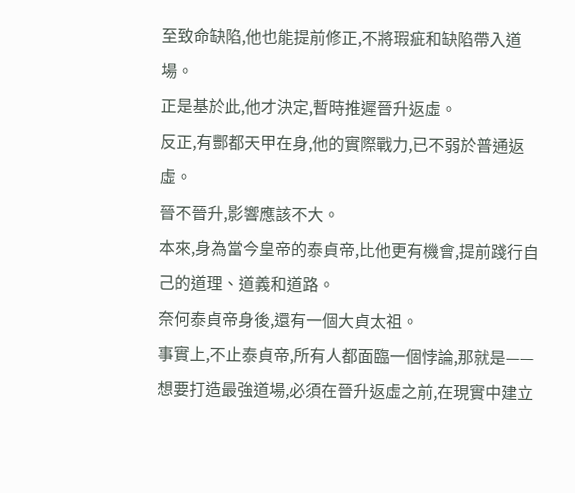至致命缺陷,他也能提前修正,不將瑕疵和缺陷帶入道場。
正是基於此,他才決定,暫時推遲晉升返虛。
反正,有酆都天甲在身,他的實際戰力,已不弱於普通返虛。
晉不晉升,影響應該不大。
本來,身為當今皇帝的泰貞帝,比他更有機會,提前踐行自己的道理、道義和道路。
奈何泰貞帝身後,還有一個大貞太祖。
事實上,不止泰貞帝,所有人都面臨一個悖論,那就是——
想要打造最強道場,必須在晉升返虛之前,在現實中建立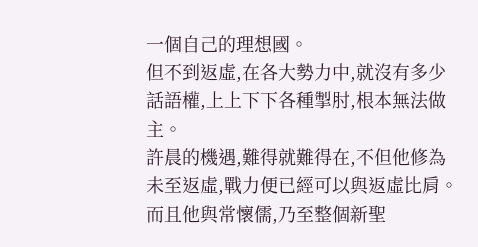一個自己的理想國。
但不到返虛,在各大勢力中,就沒有多少話語權,上上下下各種掣肘,根本無法做主。
許晨的機遇,難得就難得在,不但他修為未至返虛,戰力便已經可以與返虛比肩。
而且他與常懷儒,乃至整個新聖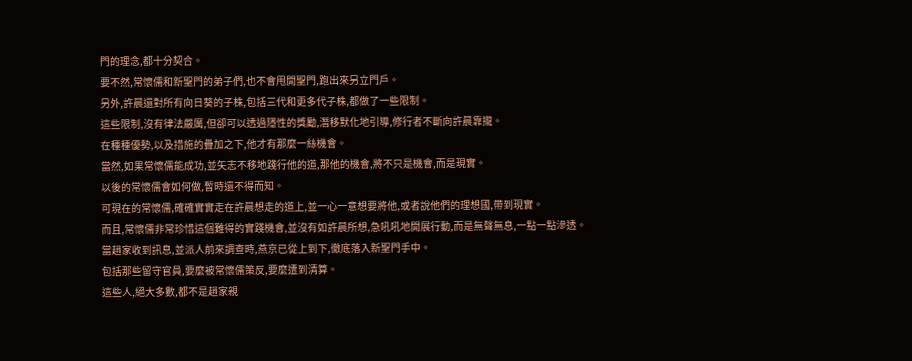門的理念,都十分契合。
要不然,常懷儒和新聖門的弟子們,也不會甩開聖門,跑出來另立門戶。
另外,許晨還對所有向日葵的子株,包括三代和更多代子株,都做了一些限制。
這些限制,沒有律法嚴厲,但卻可以透過隱性的獎勵,潛移默化地引導,修行者不斷向許晨靠攏。
在種種優勢,以及措施的疊加之下,他才有那麼一絲機會。
當然,如果常懷儒能成功,並矢志不移地踐行他的道,那他的機會,將不只是機會,而是現實。
以後的常懷儒會如何做,暫時還不得而知。
可現在的常懷儒,確確實實走在許晨想走的道上,並一心一意想要將他,或者說他們的理想國,帶到現實。
而且,常懷儒非常珍惜這個難得的實踐機會,並沒有如許晨所想,急吼吼地開展行動,而是無聲無息,一點一點滲透。
當趙家收到訊息,並派人前來調查時,燕京已從上到下,徹底落入新聖門手中。
包括那些留守官員,要麼被常懷儒策反,要麼遭到清算。
這些人,絕大多數,都不是趙家親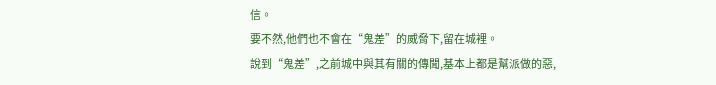信。
要不然,他們也不會在“鬼差”的威脅下,留在城裡。
說到“鬼差”,之前城中與其有關的傳聞,基本上都是幫派做的惡,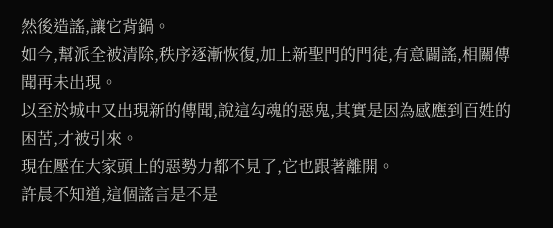然後造謠,讓它背鍋。
如今,幫派全被清除,秩序逐漸恢復,加上新聖門的門徒,有意闢謠,相關傳聞再未出現。
以至於城中又出現新的傳聞,說這勾魂的惡鬼,其實是因為感應到百姓的困苦,才被引來。
現在壓在大家頭上的惡勢力都不見了,它也跟著離開。
許晨不知道,這個謠言是不是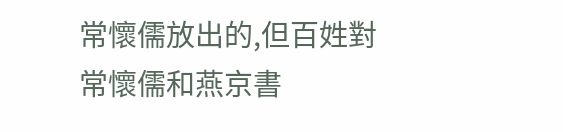常懷儒放出的,但百姓對常懷儒和燕京書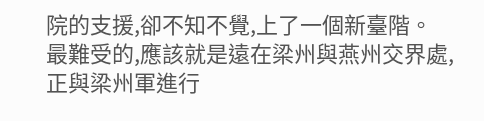院的支援,卻不知不覺,上了一個新臺階。
最難受的,應該就是遠在梁州與燕州交界處,正與梁州軍進行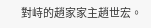對峙的趙家家主趙世宏。